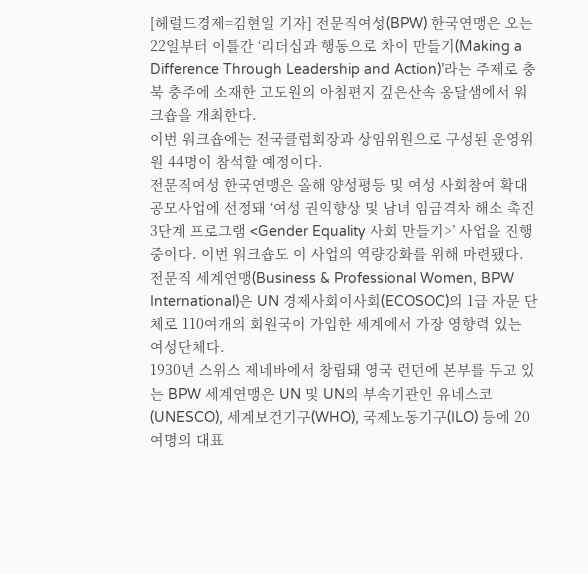[헤럴드경제=김현일 기자] 전문직여성(BPW) 한국연맹은 오는 22일부터 이틀간 ‘리더십과 행동으로 차이 만들기(Making a Difference Through Leadership and Action)’라는 주제로 충북 충주에 소재한 고도원의 아침편지 깊은산속 옹달샘에서 워크숍을 개최한다.
이번 워크숍에는 전국클럽회장과 상임위원으로 구성된 운영위원 44명이 참석할 예정이다.
전문직여성 한국연맹은 올해 양성평등 및 여성 사회참여 확대 공모사업에 선정돼 ‘여성 권익향상 및 남녀 임금격차 해소 촉진 3단계 프로그램 <Gender Equality 사회 만들기>’ 사업을 진행 중이다. 이번 워크숍도 이 사업의 역량강화를 위해 마련됐다.
전문직 세계연맹(Business & Professional Women, BPW International)은 UN 경제사회이사회(ECOSOC)의 1급 자문 단체로 110여개의 회원국이 가입한 세계에서 가장 영향력 있는 여성단체다.
1930년 스위스 제네바에서 창립돼 영국 런던에 본부를 두고 있는 BPW 세계연맹은 UN 및 UN의 부속기관인 유네스코(UNESCO), 세계보건기구(WHO), 국제노동기구(ILO) 등에 20여명의 대표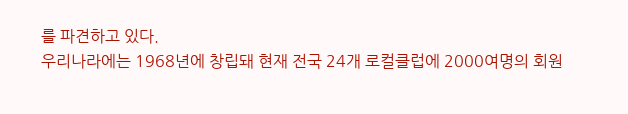를 파견하고 있다.
우리나라에는 1968년에 창립돼 현재 전국 24개 로컬클럽에 2000여명의 회원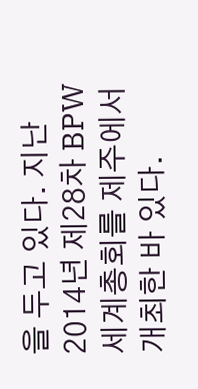을 두고 있다. 지난 2014년 제28차 BPW세계총회를 제주에서 개최한 바 있다.